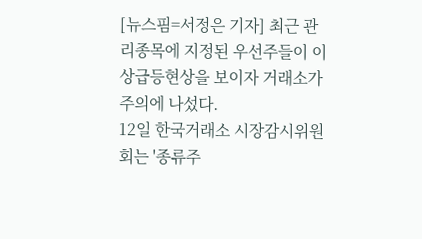[뉴스핌=서정은 기자] 최근 관리종목에 지정된 우선주들이 이상급등현상을 보이자 거래소가 주의에 나섰다.
12일 한국거래소 시장감시위원회는 '종류주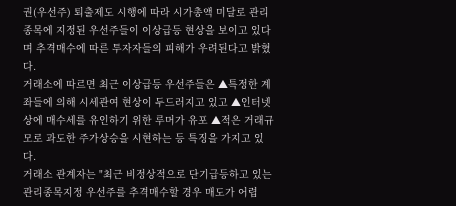권(우선주) 퇴출제도 시행에 따라 시가총액 미달로 관리종목에 지정된 우선주들이 이상급등 현상을 보이고 있다며 추격매수에 따른 투자자들의 피해가 우려된다고 밝혔다.
거래소에 따르면 최근 이상급등 우선주들은 ▲특정한 계좌들에 의해 시세관여 현상이 두드러지고 있고 ▲인터넷 상에 매수세를 유인하기 위한 루머가 유포 ▲적은 거래규모로 과도한 주가상승을 시현하는 등 특징을 가지고 있다.
거래소 관계자는 "최근 비정상적으로 단기급등하고 있는 관리종목지정 우선주를 추격매수할 경우 매도가 어렵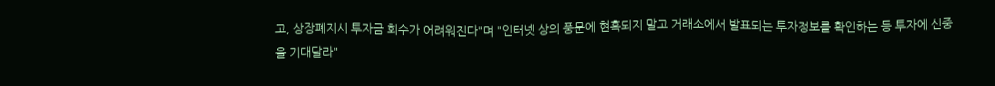고, 상장폐지시 투자금 회수가 어려워진다"며 "인터넷 상의 풍문에 현혹되지 말고 거래소에서 발표되는 투자정보를 확인하는 등 투자에 신중을 기대달라"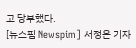고 당부했다.
[뉴스핌 Newspim] 서정은 기자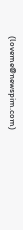(loveme@newspim.com)